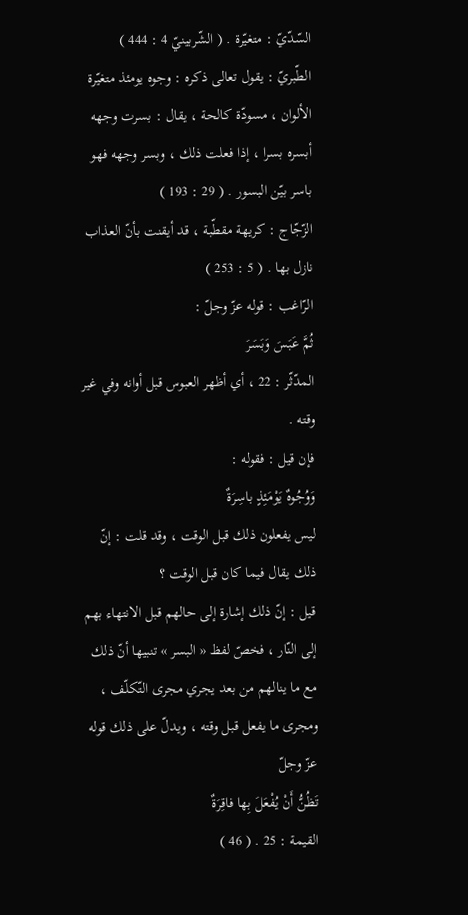السّدّيّ : متغيّرة . ( الشّربينيّ 4 : 444 )
الطّبريّ : يقول تعالى ذكره : وجوه يومئذ متغيّرة الألوان ، مسودّة كالحة ، يقال : بسرت وجهه أبسره بسرا ، إذا فعلت ذلك ، وبسر وجهه فهو باسر بيّن البسور . ( 29 : 193 )
الزّجّاج : كريهة مقطّبة ، قد أيقنت بأنّ العذاب نازل بها . ( 5 : 253 )
الرّاغب : قوله عزّ وجلّ :
ثُمَّ عَبَسَ وَبَسَرَ
المدّثّر : 22 ، أي أظهر العبوس قبل أوانه وفي غير وقته .
فإن قيل : فقوله :
وَوُجُوهٌ يَوْمَئِذٍ باسِرَةٌ
ليس يفعلون ذلك قبل الوقت ، وقد قلت : إنّ ذلك يقال فيما كان قبل الوقت ؟
قيل : إنّ ذلك إشارة إلى حالهم قبل الانتهاء بهم إلى النّار ، فخصّ لفظ « البسر » تنبيها أنّ ذلك مع ما ينالهم من بعد يجري مجرى التّكلّف ، ومجرى ما يفعل قبل وقته ، ويدلّ على ذلك قوله عزّ وجلّ
تَظُنُّ أَنْ يُفْعَلَ بِها فاقِرَةٌ
القيمة : 25 . ( 46 )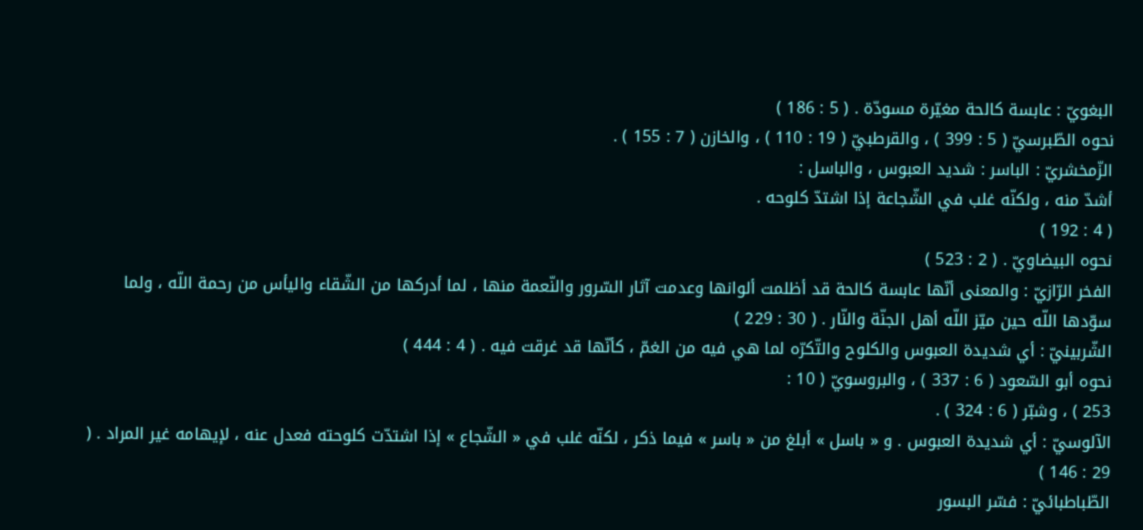البغويّ : عابسة كالحة مغيّرة مسودّة . ( 5 : 186 )
نحوه الطّبرسيّ ( 5 : 399 ) ، والقرطبيّ ( 19 : 110 ) ، والخازن ( 7 : 155 ) .
الزّمخشريّ : الباسر : شديد العبوس ، والباسل :
أشدّ منه ، ولكنّه غلب في الشّجاعة إذا اشتدّ كلوحه .
( 4 : 192 )
نحوه البيضاويّ . ( 2 : 523 )
الفخر الرّازيّ : والمعنى أنّها عابسة كالحة قد أظلمت ألوانها وعدمت آثار السّرور والنّعمة منها ، لما أدركها من الشّقاء واليأس من رحمة اللّه ، ولما سوّدها اللّه حين ميّز اللّه أهل الجنّة والنّار . ( 30 : 229 )
الشّربينيّ : أي شديدة العبوس والكلوح والتّكرّه لما هي فيه من الغمّ ، كأنّها قد غرقت فيه . ( 4 : 444 )
نحوه أبو السّعود ( 6 : 337 ) ، والبروسويّ ( 10 :
253 ) ، وشبّر ( 6 : 324 ) .
الآلوسيّ : أي شديدة العبوس . و « باسل » أبلغ من « باسر » فيما ذكر ، لكنّه غلب في « الشّجاع » إذا اشتدّت كلوحته فعدل عنه ، لإيهامه غير المراد . ( 29 : 146 )
الطّباطبائيّ : فسّر البسور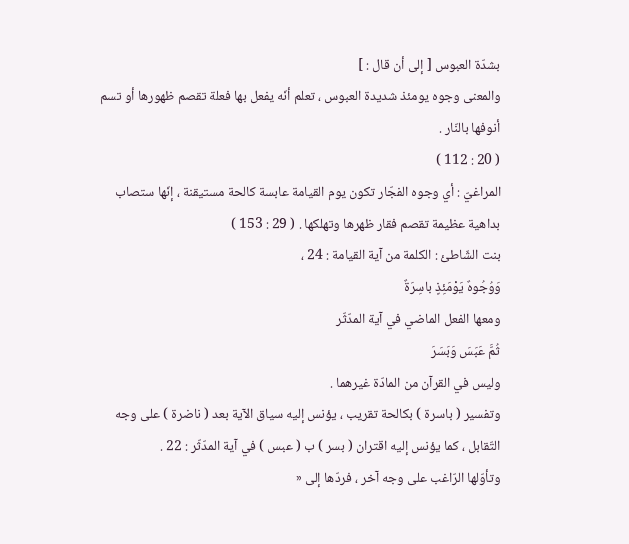بشدّة العبوس [ إلى أن قال : ]
والمعنى وجوه يومئذ شديدة العبوس ، تعلم أنّه يفعل بها فعلة تقصم ظهورها أو تسم أنوفها بالنّار .
( 20 : 112 )
المراغيّ : أي وجوه الفجّار تكون يوم القيامة عابسة كالحة مستيقنة ، إنّها ستصاب بداهية عظيمة تقصم فقار ظهرها وتهلكها . ( 29 : 153 )
بنت الشّاطئ : الكلمة من آية القيامة : 24 ،
وَوُجُوهٌ يَوْمَئِذٍ باسِرَةٌ
ومعها الفعل الماضي في آية المدّثّر
ثُمَّ عَبَسَ وَبَسَرَ
وليس في القرآن من المادّة غيرهما .
وتفسير ( باسرة ) بكالحة تقريب ، يؤنس إليه سياق الآية بعد ( ناضرة ) على وجه التّقابل ، كما يؤنس إليه اقتران ( بسر ) ب ( عبس ) في آية المدّثّر : 22 .
وتأوّلها الرّاغب على وجه آخر ، فردّها إلى «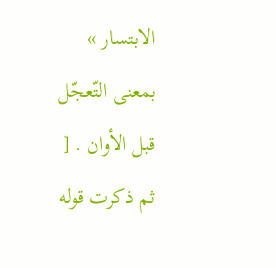الابتسار » بمعنى التّعجّل قبل الأوان . [ ثم ذكرت قوله